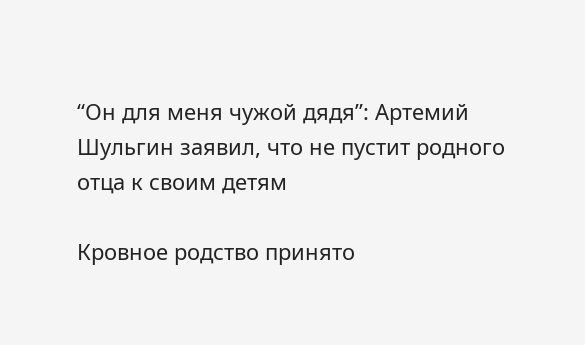“Он для меня чужой дядя”: Артемий Шульгин заявил, что не пустит родного отца к своим детям

Кровное родство принято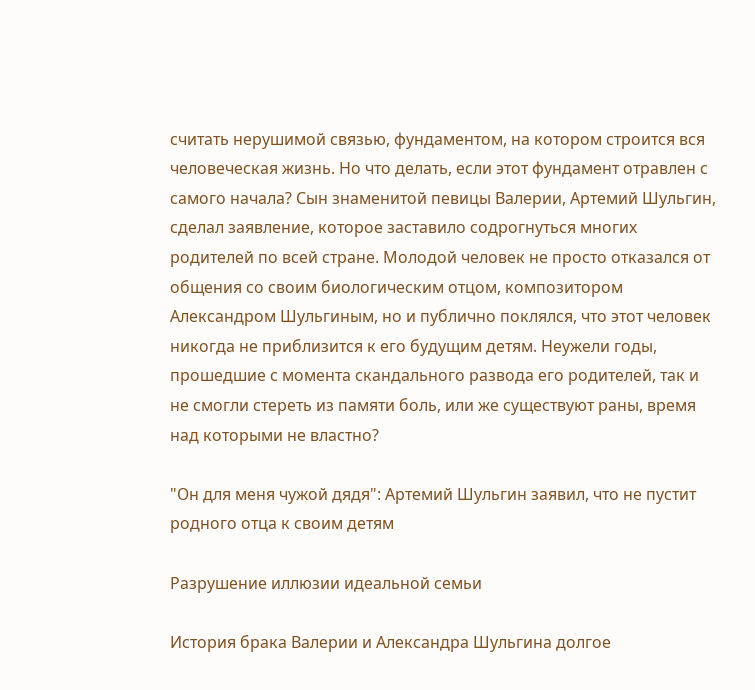считать нерушимой связью, фундаментом, на котором строится вся человеческая жизнь. Но что делать, если этот фундамент отравлен с самого начала? Сын знаменитой певицы Валерии, Артемий Шульгин, сделал заявление, которое заставило содрогнуться многих родителей по всей стране. Молодой человек не просто отказался от общения со своим биологическим отцом, композитором Александром Шульгиным, но и публично поклялся, что этот человек никогда не приблизится к его будущим детям. Неужели годы, прошедшие с момента скандального развода его родителей, так и не смогли стереть из памяти боль, или же существуют раны, время над которыми не властно?

"Он для меня чужой дядя": Артемий Шульгин заявил, что не пустит родного отца к своим детям

Разрушение иллюзии идеальной семьи

История брака Валерии и Александра Шульгина долгое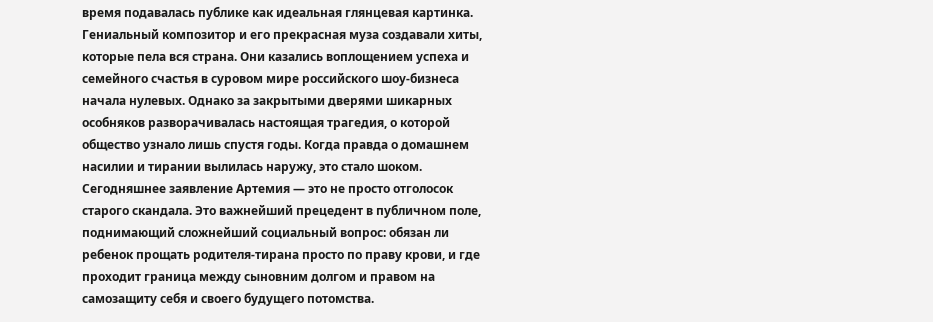время подавалась публике как идеальная глянцевая картинка. Гениальный композитор и его прекрасная муза создавали хиты, которые пела вся страна. Они казались воплощением успеха и семейного счастья в суровом мире российского шоу-бизнеса начала нулевых. Однако за закрытыми дверями шикарных особняков разворачивалась настоящая трагедия, о которой общество узнало лишь спустя годы. Когда правда о домашнем насилии и тирании вылилась наружу, это стало шоком. Сегодняшнее заявление Артемия — это не просто отголосок старого скандала. Это важнейший прецедент в публичном поле, поднимающий сложнейший социальный вопрос: обязан ли ребенок прощать родителя-тирана просто по праву крови, и где проходит граница между сыновним долгом и правом на самозащиту себя и своего будущего потомства.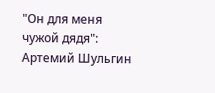"Он для меня чужой дядя": Артемий Шульгин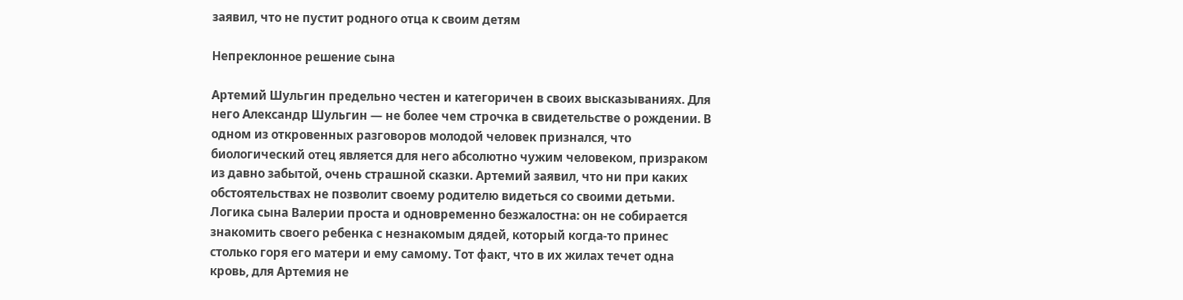заявил, что не пустит родного отца к своим детям

Непреклонное решение сына

Артемий Шульгин предельно честен и категоричен в своих высказываниях. Для него Александр Шульгин — не более чем строчка в свидетельстве о рождении. В одном из откровенных разговоров молодой человек признался, что биологический отец является для него абсолютно чужим человеком, призраком из давно забытой, очень страшной сказки. Артемий заявил, что ни при каких обстоятельствах не позволит своему родителю видеться со своими детьми. Логика сына Валерии проста и одновременно безжалостна: он не собирается знакомить своего ребенка с незнакомым дядей, который когда-то принес столько горя его матери и ему самому. Тот факт, что в их жилах течет одна кровь, для Артемия не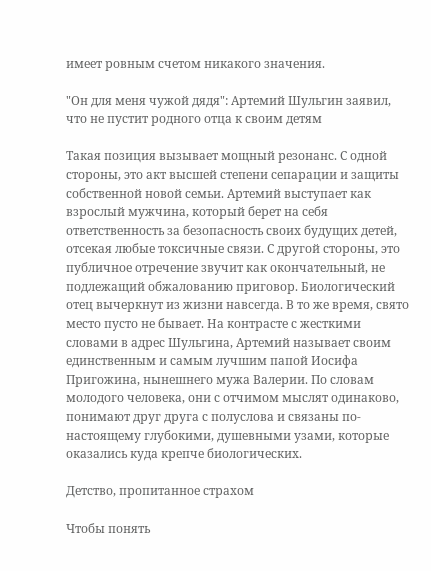имеет ровным счетом никакого значения.

"Он для меня чужой дядя": Артемий Шульгин заявил, что не пустит родного отца к своим детям

Такая позиция вызывает мощный резонанс. С одной стороны, это акт высшей степени сепарации и защиты собственной новой семьи. Артемий выступает как взрослый мужчина, который берет на себя ответственность за безопасность своих будущих детей, отсекая любые токсичные связи. С другой стороны, это публичное отречение звучит как окончательный, не подлежащий обжалованию приговор. Биологический отец вычеркнут из жизни навсегда. В то же время, свято место пусто не бывает. На контрасте с жесткими словами в адрес Шульгина, Артемий называет своим единственным и самым лучшим папой Иосифа Пригожина, нынешнего мужа Валерии. По словам молодого человека, они с отчимом мыслят одинаково, понимают друг друга с полуслова и связаны по-настоящему глубокими, душевными узами, которые оказались куда крепче биологических.

Детство, пропитанное страхом

Чтобы понять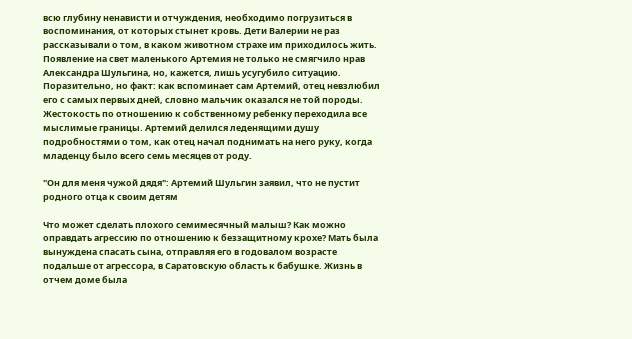всю глубину ненависти и отчуждения, необходимо погрузиться в воспоминания, от которых стынет кровь. Дети Валерии не раз рассказывали о том, в каком животном страхе им приходилось жить. Появление на свет маленького Артемия не только не смягчило нрав Александра Шульгина, но, кажется, лишь усугубило ситуацию. Поразительно, но факт: как вспоминает сам Артемий, отец невзлюбил его с самых первых дней, словно мальчик оказался не той породы. Жестокость по отношению к собственному ребенку переходила все мыслимые границы. Артемий делился леденящими душу подробностями о том, как отец начал поднимать на него руку, когда младенцу было всего семь месяцев от роду.

"Он для меня чужой дядя": Артемий Шульгин заявил, что не пустит родного отца к своим детям

Что может сделать плохого семимесячный малыш? Как можно оправдать агрессию по отношению к беззащитному крохе? Мать была вынуждена спасать сына, отправляя его в годовалом возрасте подальше от агрессора, в Саратовскую область к бабушке. Жизнь в отчем доме была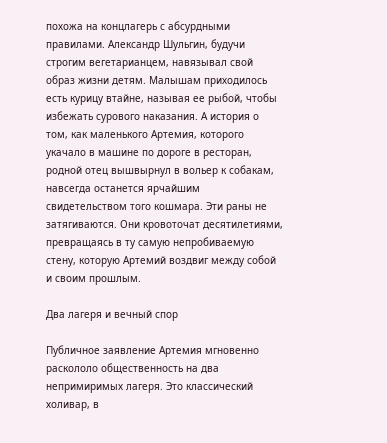похожа на концлагерь с абсурдными правилами. Александр Шульгин, будучи строгим вегетарианцем, навязывал свой образ жизни детям. Малышам приходилось есть курицу втайне, называя ее рыбой, чтобы избежать сурового наказания. А история о том, как маленького Артемия, которого укачало в машине по дороге в ресторан, родной отец вышвырнул в вольер к собакам, навсегда останется ярчайшим свидетельством того кошмара. Эти раны не затягиваются. Они кровоточат десятилетиями, превращаясь в ту самую непробиваемую стену, которую Артемий воздвиг между собой и своим прошлым.

Два лагеря и вечный спор

Публичное заявление Артемия мгновенно раскололо общественность на два непримиримых лагеря. Это классический холивар, в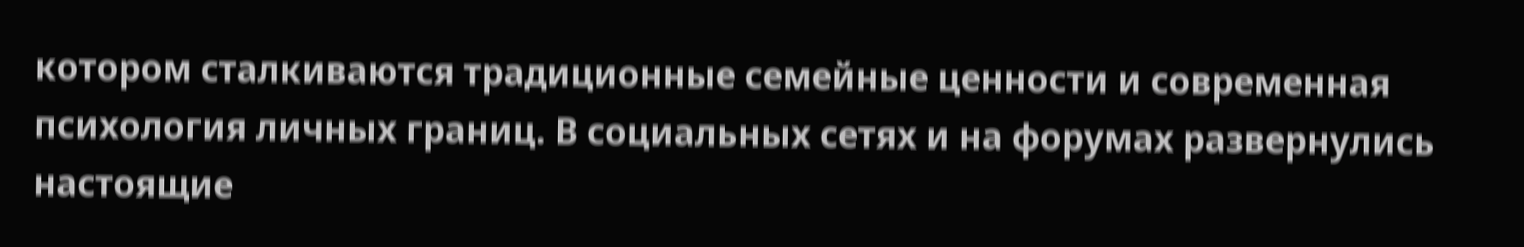котором сталкиваются традиционные семейные ценности и современная психология личных границ. В социальных сетях и на форумах развернулись настоящие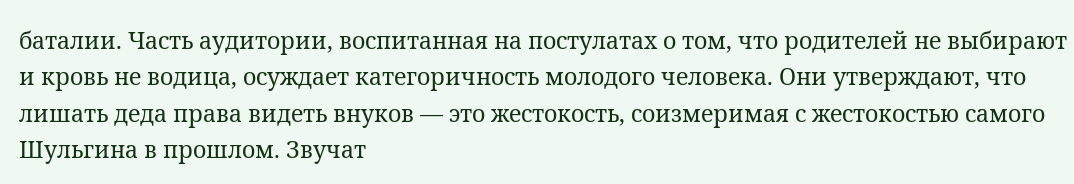баталии. Часть аудитории, воспитанная на постулатах о том, что родителей не выбирают и кровь не водица, осуждает категоричность молодого человека. Они утверждают, что лишать деда права видеть внуков — это жестокость, соизмеримая с жестокостью самого Шульгина в прошлом. Звучат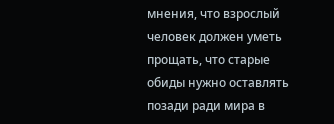мнения, что взрослый человек должен уметь прощать, что старые обиды нужно оставлять позади ради мира в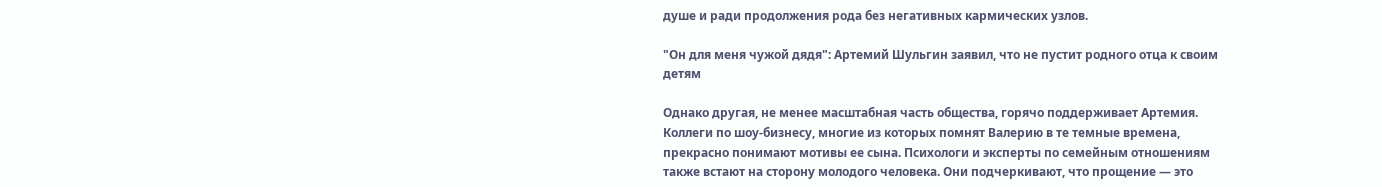душе и ради продолжения рода без негативных кармических узлов.

"Он для меня чужой дядя": Артемий Шульгин заявил, что не пустит родного отца к своим детям

Однако другая, не менее масштабная часть общества, горячо поддерживает Артемия. Коллеги по шоу-бизнесу, многие из которых помнят Валерию в те темные времена, прекрасно понимают мотивы ее сына. Психологи и эксперты по семейным отношениям также встают на сторону молодого человека. Они подчеркивают, что прощение — это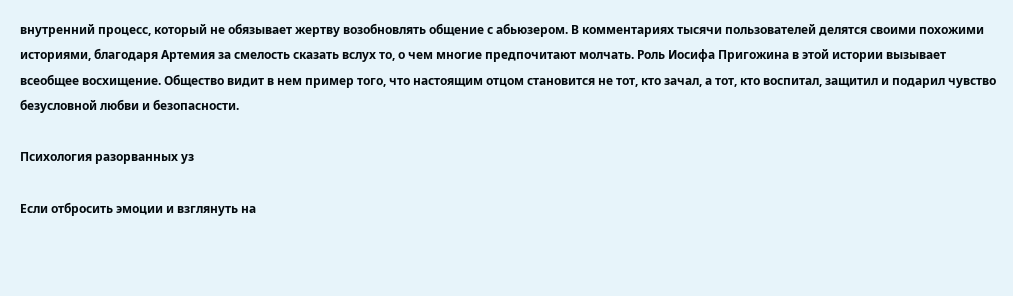внутренний процесс, который не обязывает жертву возобновлять общение с абьюзером. В комментариях тысячи пользователей делятся своими похожими историями, благодаря Артемия за смелость сказать вслух то, о чем многие предпочитают молчать. Роль Иосифа Пригожина в этой истории вызывает всеобщее восхищение. Общество видит в нем пример того, что настоящим отцом становится не тот, кто зачал, а тот, кто воспитал, защитил и подарил чувство безусловной любви и безопасности.

Психология разорванных уз

Если отбросить эмоции и взглянуть на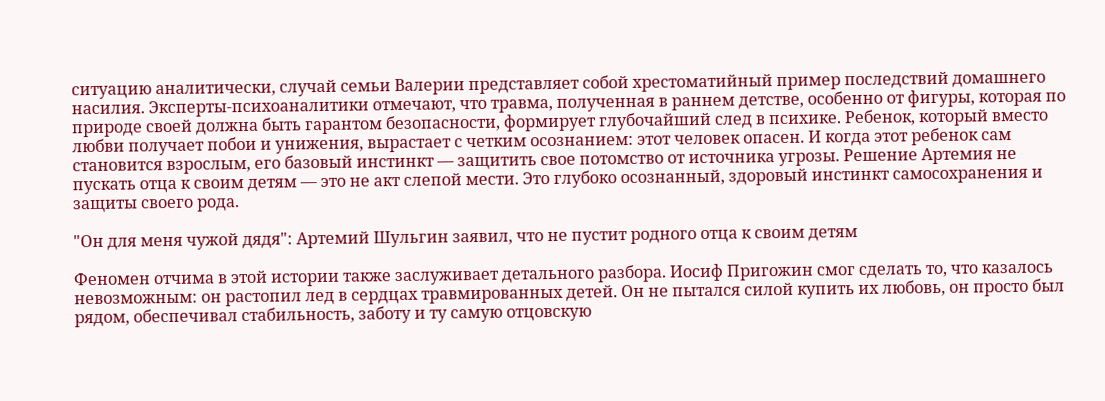ситуацию аналитически, случай семьи Валерии представляет собой хрестоматийный пример последствий домашнего насилия. Эксперты-психоаналитики отмечают, что травма, полученная в раннем детстве, особенно от фигуры, которая по природе своей должна быть гарантом безопасности, формирует глубочайший след в психике. Ребенок, который вместо любви получает побои и унижения, вырастает с четким осознанием: этот человек опасен. И когда этот ребенок сам становится взрослым, его базовый инстинкт — защитить свое потомство от источника угрозы. Решение Артемия не пускать отца к своим детям — это не акт слепой мести. Это глубоко осознанный, здоровый инстинкт самосохранения и защиты своего рода.

"Он для меня чужой дядя": Артемий Шульгин заявил, что не пустит родного отца к своим детям

Феномен отчима в этой истории также заслуживает детального разбора. Иосиф Пригожин смог сделать то, что казалось невозможным: он растопил лед в сердцах травмированных детей. Он не пытался силой купить их любовь, он просто был рядом, обеспечивал стабильность, заботу и ту самую отцовскую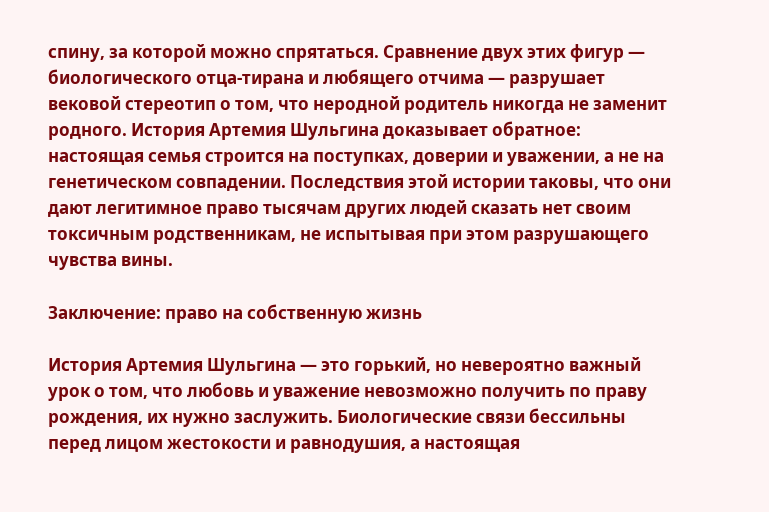спину, за которой можно спрятаться. Сравнение двух этих фигур — биологического отца-тирана и любящего отчима — разрушает вековой стереотип о том, что неродной родитель никогда не заменит родного. История Артемия Шульгина доказывает обратное: настоящая семья строится на поступках, доверии и уважении, а не на генетическом совпадении. Последствия этой истории таковы, что они дают легитимное право тысячам других людей сказать нет своим токсичным родственникам, не испытывая при этом разрушающего чувства вины.

Заключение: право на собственную жизнь

История Артемия Шульгина — это горький, но невероятно важный урок о том, что любовь и уважение невозможно получить по праву рождения, их нужно заслужить. Биологические связи бессильны перед лицом жестокости и равнодушия, а настоящая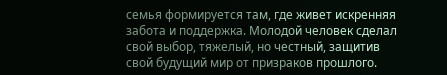семья формируется там, где живет искренняя забота и поддержка. Молодой человек сделал свой выбор, тяжелый, но честный, защитив свой будущий мир от призраков прошлого.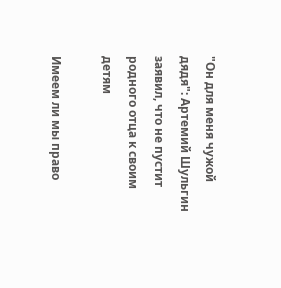"Он для меня чужой дядя": Артемий Шульгин заявил, что не пустит родного отца к своим детям

Имеем ли мы право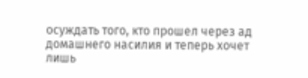осуждать того, кто прошел через ад домашнего насилия и теперь хочет лишь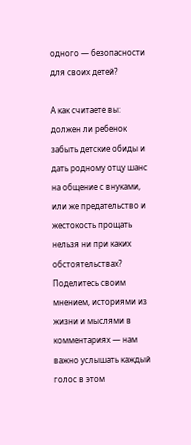одного — безопасности для своих детей?

А как считаете вы: должен ли ребенок забыть детские обиды и дать родному отцу шанс на общение с внуками, или же предательство и жестокость прощать нельзя ни при каких обстоятельствах? Поделитесь своим мнением, историями из жизни и мыслями в комментариях — нам важно услышать каждый голос в этом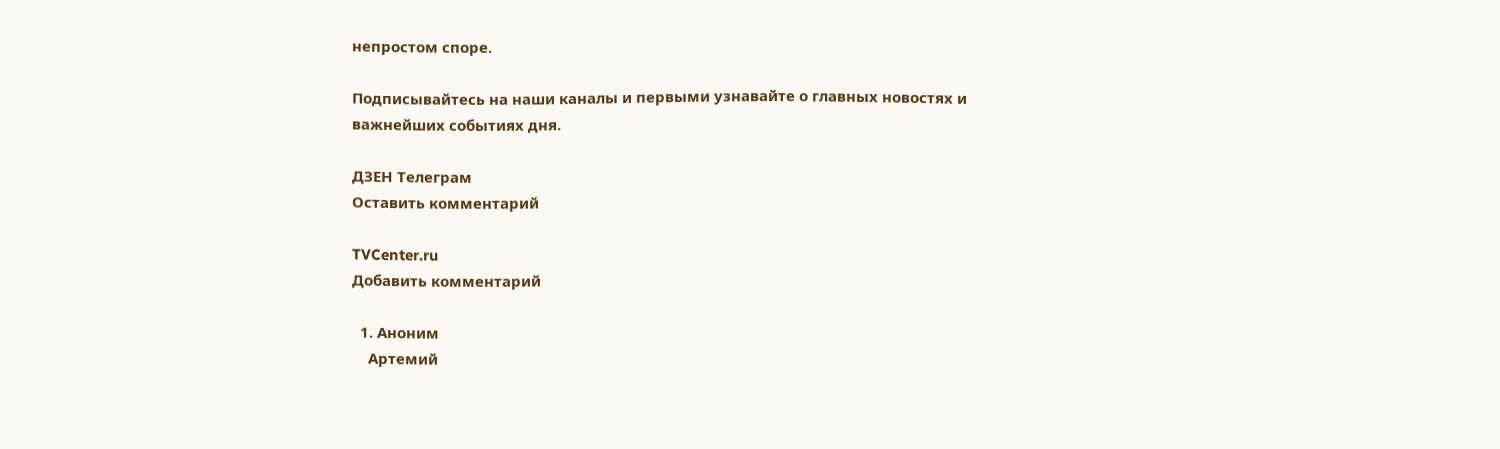непростом споре.

Подписывайтесь на наши каналы и первыми узнавайте о главных новостях и важнейших событиях дня.

ДЗЕН Телеграм
Оставить комментарий

TVCenter.ru
Добавить комментарий

  1. Аноним
    Артемий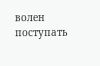волен поступать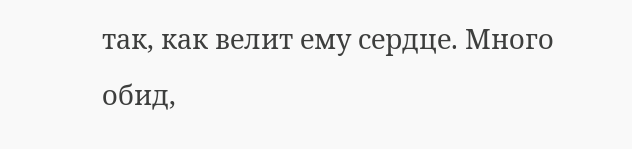так, как велит ему сердце. Много обид,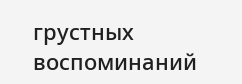грустных воспоминаний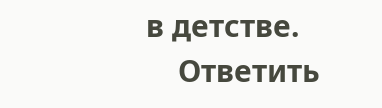в детстве.
    Ответить